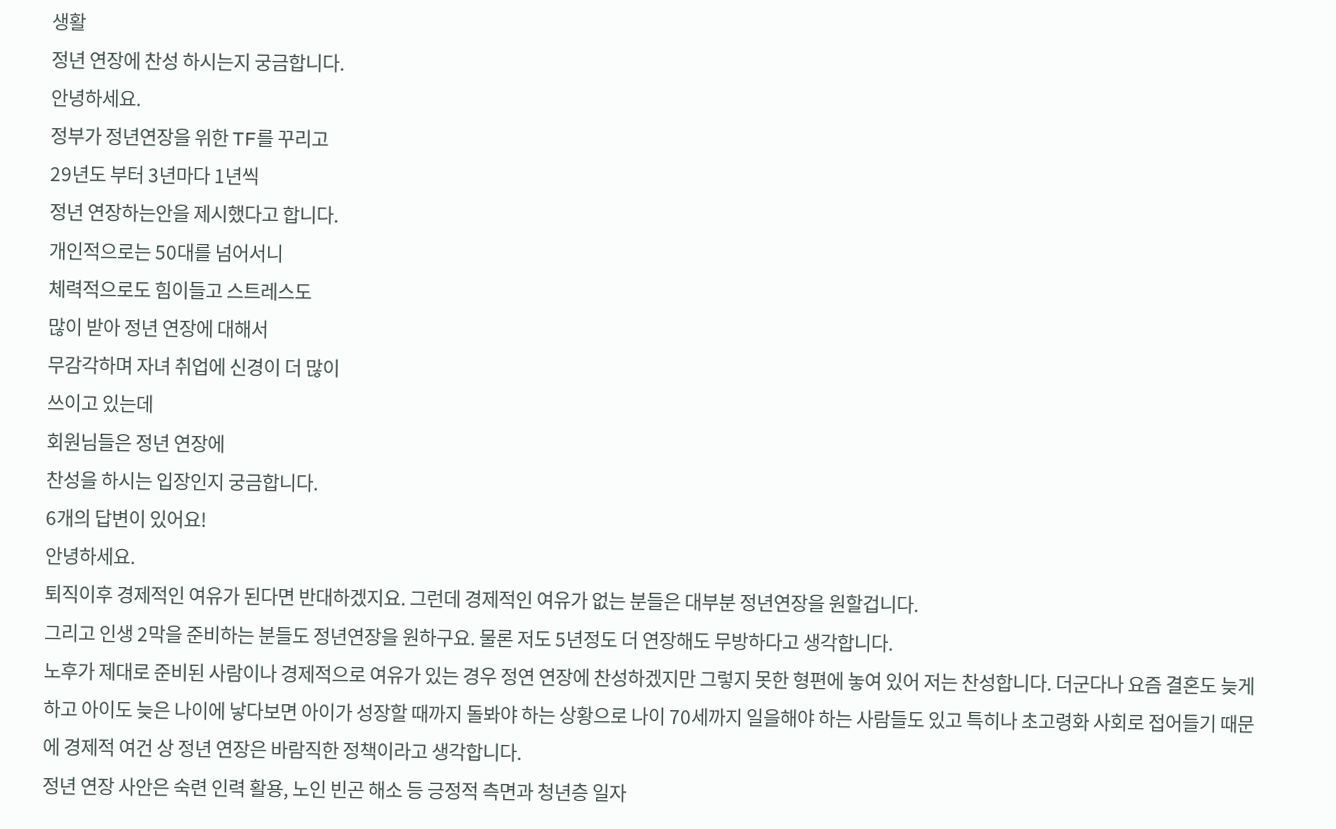생활
정년 연장에 찬성 하시는지 궁금합니다.
안녕하세요.
정부가 정년연장을 위한 TF를 꾸리고
29년도 부터 3년마다 1년씩
정년 연장하는안을 제시했다고 합니다.
개인적으로는 50대를 넘어서니
체력적으로도 힘이들고 스트레스도
많이 받아 정년 연장에 대해서
무감각하며 자녀 취업에 신경이 더 많이
쓰이고 있는데
회원님들은 정년 연장에
찬성을 하시는 입장인지 궁금합니다.
6개의 답변이 있어요!
안녕하세요.
퇴직이후 경제적인 여유가 된다면 반대하겠지요. 그런데 경제적인 여유가 없는 분들은 대부분 정년연장을 원할겁니다.
그리고 인생 2막을 준비하는 분들도 정년연장을 원하구요. 물론 저도 5년정도 더 연장해도 무방하다고 생각합니다.
노후가 제대로 준비된 사람이나 경제적으로 여유가 있는 경우 정연 연장에 찬성하겠지만 그렇지 못한 형편에 놓여 있어 저는 찬성합니다. 더군다나 요즘 결혼도 늦게하고 아이도 늦은 나이에 낳다보면 아이가 성장할 때까지 돌봐야 하는 상황으로 나이 70세까지 일을해야 하는 사람들도 있고 특히나 초고령화 사회로 접어들기 때문에 경제적 여건 상 정년 연장은 바람직한 정책이라고 생각합니다.
정년 연장 사안은 숙련 인력 활용, 노인 빈곤 해소 등 긍정적 측면과 청년층 일자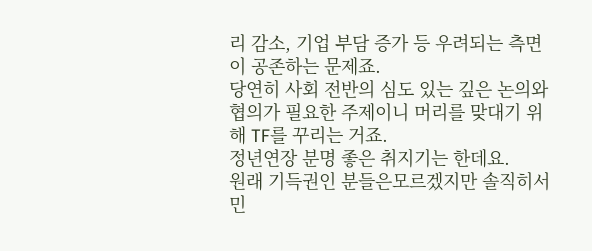리 감소, 기업 부담 증가 등 우려되는 측면이 공존하는 문제죠.
당연히 사회 전반의 심도 있는 깊은 논의와 협의가 필요한 주제이니 머리를 맞대기 위해 TF를 꾸리는 거죠.
정년연장 분명 좋은 취지기는 한데요.
원래 기득권인 분들은모르겠지만 솔직히서민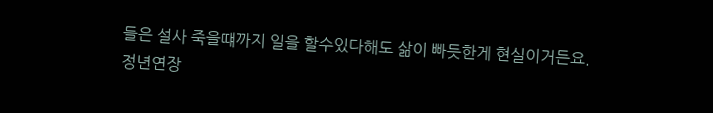들은 설사 죽을떄까지 일을 할수있다해도 삶이 빠듯한게 현실이거든요.
정년연장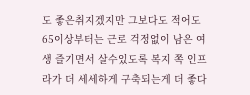도 좋은취지겠지만 그보다도 적어도 65이상부터는 근로 걱정없이 남은 여생 즐기면서 살수있도록 복지 쪽 인프라가 더 세세하게 구축되는게 더 좋다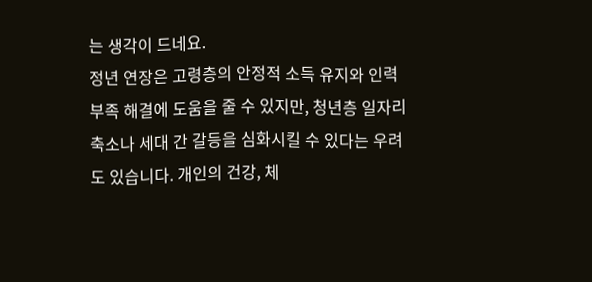는 생각이 드네요.
정년 연장은 고령층의 안정적 소득 유지와 인력 부족 해결에 도움을 줄 수 있지만, 청년층 일자리 축소나 세대 간 갈등을 심화시킬 수 있다는 우려도 있습니다. 개인의 건강, 체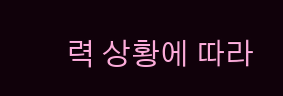력 상황에 따라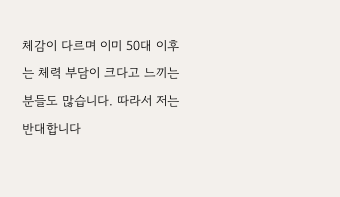체감이 다르며 이미 50대 이후는 체력 부담이 크다고 느끼는 분들도 많습니다. 따라서 저는 반대합니다